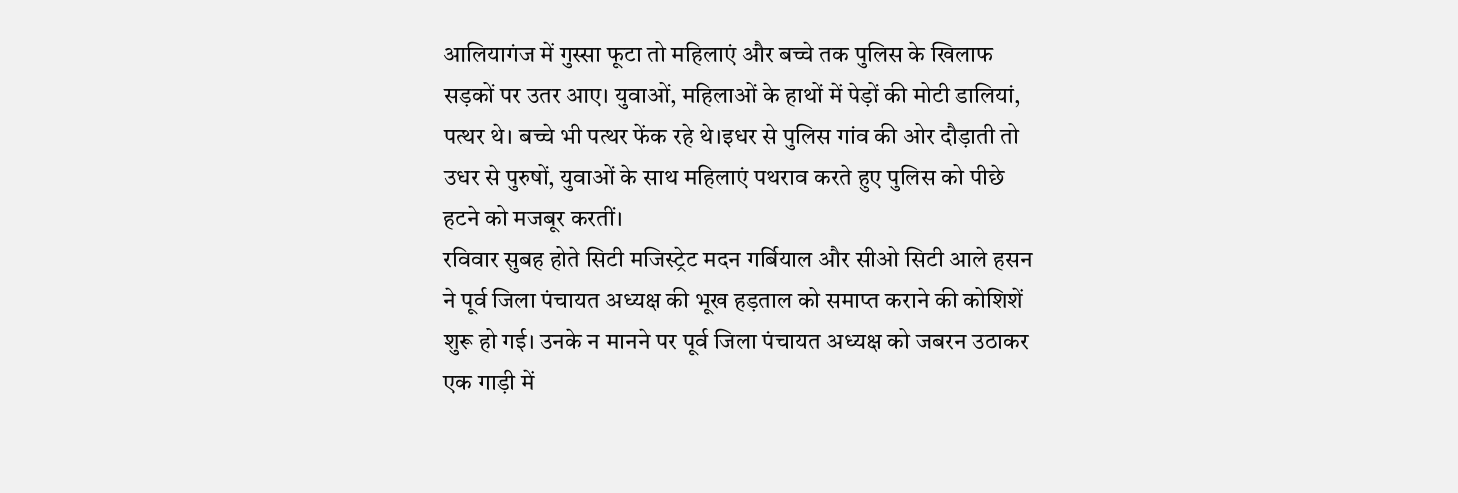आलियागंज में गुस्सा फूटा तो महिलाएं और बच्चे तक पुलिस के खिलाफ सड़कों पर उतर आए। युवाओं, महिलाओं के हाथों में पेड़ों की मोटी डालियां, पत्थर थे। बच्चे भी पत्थर फेंक रहे थे।इधर से पुलिस गांव की ओर दौड़ाती तो उधर से पुरुषों, युवाओं के साथ महिलाएं पथराव करते हुए पुलिस को पीछे हटने को मजबूर करतीं।
रविवार सुबह होते सिटी मजिस्ट्रेट मदन गर्बियाल और सीओ सिटी आले हसन ने पूर्व जिला पंचायत अध्यक्ष की भूख हड़ताल को समाप्त कराने की कोशिशें शुरू हो गई। उनके न मानने पर पूर्व जिला पंचायत अध्यक्ष को जबरन उठाकर एक गाड़ी में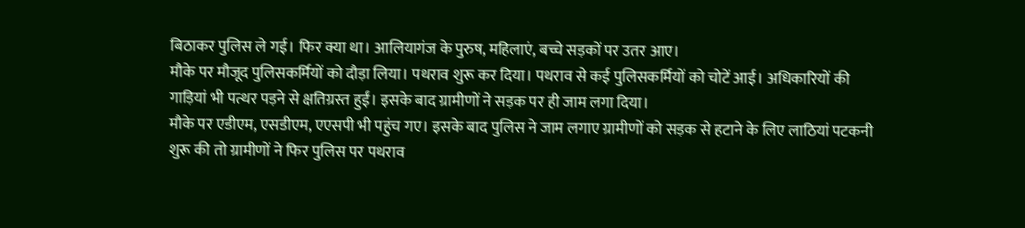बिठाकर पुलिस ले गई। फिर क्या था। आलियागंज के पुरुष, महिलाएं, बच्चे सड़कों पर उतर आए।
मौके पर मौजूद पुलिसकर्मियों को दौड़ा लिया। पथराव शुरू कर दिया। पथराव से कई पुलिसकर्मियों को चोटें आई। अधिकारियों की गाड़ियां भी पत्थर पड़ने से क्षतिग्रस्त हुईं। इसके बाद ग्रामीणों ने सड़क पर ही जाम लगा दिया।
मौके पर एडीएम, एसडीएम, एएसपी भी पहुंच गए। इसके बाद पुलिस ने जाम लगाए ग्रामीणों को सड़क से हटाने के लिए लाठियां पटकनी शुरू की तो ग्रामीणों ने फिर पुलिस पर पथराव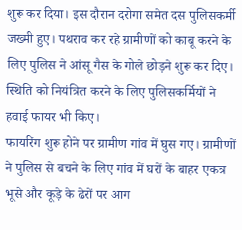शुरू कर दिया। इस दौरान दरोगा समेत दस पुलिसकर्मी जख्मी हुए। पथराव कर रहे ग्रामीणों को काबू करने के लिए पुलिस ने आंसू गैस के गोले छोड़ने शुरू कर दिए। स्थिति को नियंत्रित करने के लिए पुलिसकर्मियों ने हवाई फायर भी किए।
फायरिंग शुरू होने पर ग्रामीण गांव में घुस गए। ग्रामीणों ने पुलिस से बचने के लिए गांव में घरों के बाहर एकत्र भूसे और कूड़े के ढेरों पर आग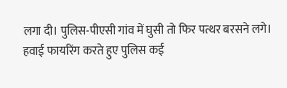लगा दी। पुलिस-पीएसी गांव में घुसी तो फिर पत्थर बरसने लगे।
हवाई फायरिंग करते हुए पुलिस कई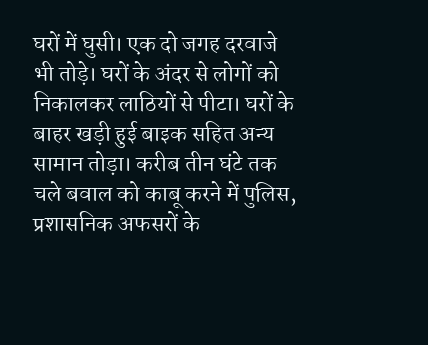घरों में घुसी। एक दो जगह दरवाजे भी तोड़े। घरों के अंदर से लोगों को निकालकर लाठियों से पीटा। घरों के बाहर खड़ी हुई बाइक सहित अन्य सामान तोड़ा। करीब तीन घंटे तक चले बवाल को काबू करने में पुलिस, प्रशासनिक अफसरों के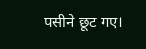पसीने छूट गए।